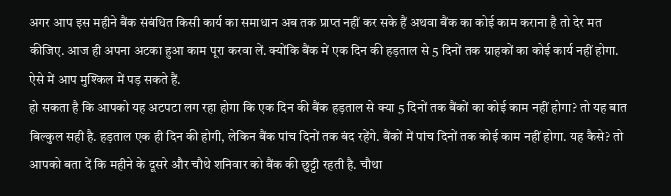अगर आप इस महीने बैंक संबंधित किसी कार्य का समाधान अब तक प्राप्त नहीं कर सके हैं अथवा बैंक का कोई काम कराना है तो देर मत कीजिए. आज ही अपना अटका हुआ काम पूरा करवा लें. क्योंकि बैंक में एक दिन की हड़ताल से 5 दिनों तक ग्राहकों का कोई कार्य नहीं होगा. ऐसे में आप मुश्किल में पड़ सकते हैं.
हो सकता है कि आपको यह अटपटा लग रहा होगा कि एक दिन की बैंक हड़ताल से क्या 5 दिनों तक बैंकों का कोई काम नहीं होगा? तो यह बात बिल्कुल सही है. हड़ताल एक ही दिन की होगी, लेकिन बैंक पांच दिनों तक बंद रहेंगे. बैंकों में पांच दिनों तक कोई काम नहीं होगा. यह कैसे? तो आपको बता दें कि महीने के दूसरे और चौथे शनिवार को बैंक की छुट्टी रहती है. चौथा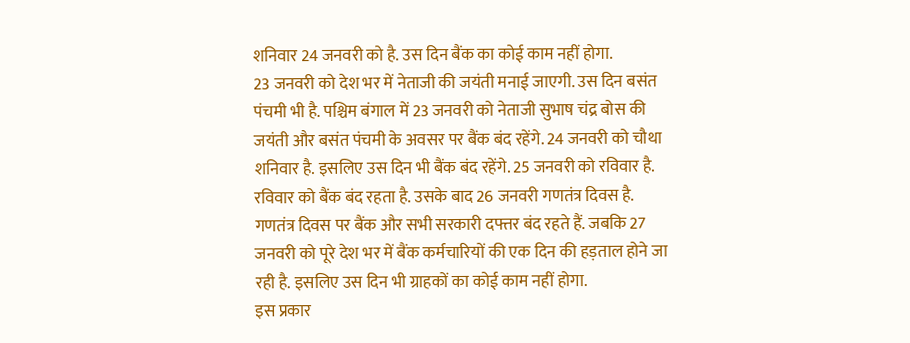शनिवार 24 जनवरी को है. उस दिन बैंक का कोई काम नहीं होगा.
23 जनवरी को देश भर में नेताजी की जयंती मनाई जाएगी. उस दिन बसंत पंचमी भी है. पश्चिम बंगाल में 23 जनवरी को नेताजी सुभाष चंद्र बोस की जयंती और बसंत पंचमी के अवसर पर बैंक बंद रहेंगे. 24 जनवरी को चौथा शनिवार है. इसलिए उस दिन भी बैंक बंद रहेंगे. 25 जनवरी को रविवार है. रविवार को बैंक बंद रहता है. उसके बाद 26 जनवरी गणतंत्र दिवस है. गणतंत्र दिवस पर बैंक और सभी सरकारी दफ्तर बंद रहते हैं. जबकि 27 जनवरी को पूरे देश भर में बैंक कर्मचारियों की एक दिन की हड़ताल होने जा रही है. इसलिए उस दिन भी ग्राहकों का कोई काम नहीं होगा.
इस प्रकार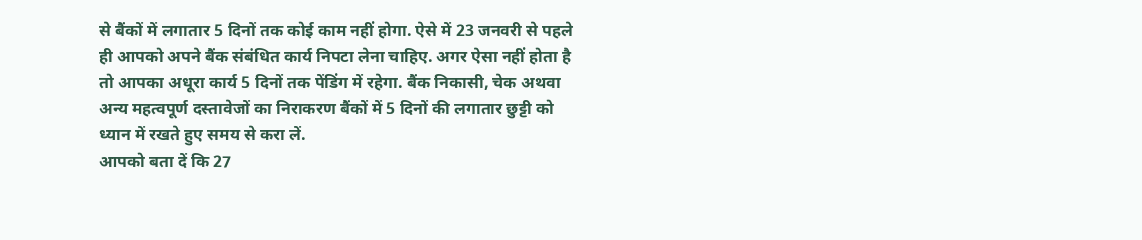से बैंकों में लगातार 5 दिनों तक कोई काम नहीं होगा. ऐसे में 23 जनवरी से पहले ही आपको अपने बैंक संबंधित कार्य निपटा लेना चाहिए. अगर ऐसा नहीं होता है तो आपका अधूरा कार्य 5 दिनों तक पेंडिंग में रहेगा. बैंक निकासी, चेक अथवा अन्य महत्वपूर्ण दस्तावेजों का निराकरण बैंकों में 5 दिनों की लगातार छुट्टी को ध्यान में रखते हुए समय से करा लें.
आपको बता दें कि 27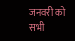जनवरी को सभी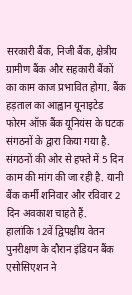सरकारी बैंक, निजी बैंक, क्षेत्रीय ग्रामीण बैंक और सहकारी बैंकों का काम काज प्रभावित होगा. बैंक हड़ताल का आह्वान यूनाइटेड फोरम ऑफ़ बैंक यूनियंस के घटक संगठनों के द्वारा किया गया है. संगठनों की ओर से हफ्ते में 5 दिन काम की मांग की जा रही है. यानी बैंक कर्मी शनिवार और रविवार 2 दिन अवकाश चाहते हैं.
हालांकि 12वें द्विपक्षीय वेतन पुनरीक्षण के दौरान इंडियन बैंक एसोसिएशन ने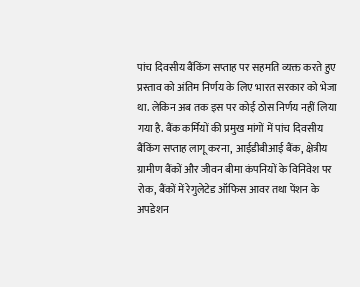पांच दिवसीय बैंकिंग सप्ताह पर सहमति व्यक्त करते हुए प्रस्ताव को अंतिम निर्णय के लिए भारत सरकार को भेजा था. लेकिन अब तक इस पर कोई ठोस निर्णय नहीं लिया गया है. बैंक कर्मियों की प्रमुख मांगों में पांच दिवसीय बैंकिंग सप्ताह लागू करना, आईडीबीआई बैंक, क्षेत्रीय ग्रामीण बैंकों और जीवन बीमा कंपनियों के विनिवेश पर रोक, बैंकों में रेगुलेटेड ऑफिस आवर तथा पेंशन के अपडेशन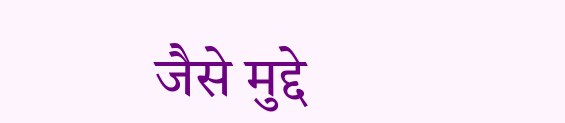जैसे मुद्दे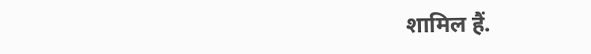शामिल हैं.